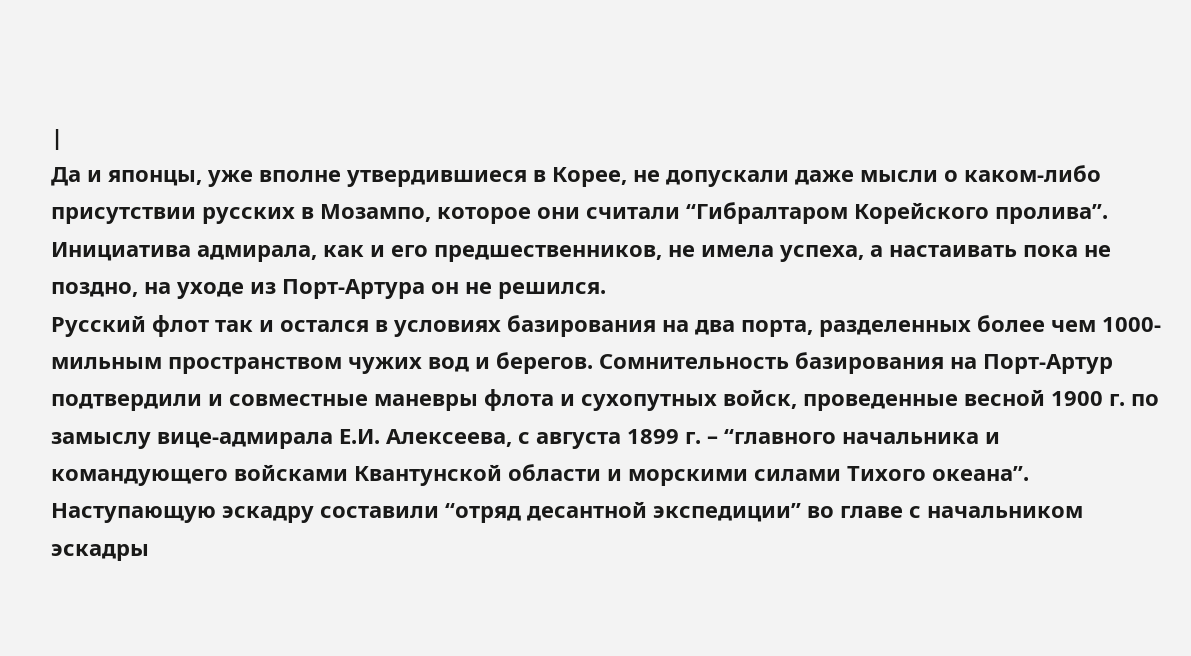|
Да и японцы, уже вполне утвердившиеся в Корее, не допускали даже мысли о каком-либо присутствии русских в Мозампо, которое они считали “Гибралтаром Корейского пролива”. Инициатива адмирала, как и его предшественников, не имела успеха, а настаивать пока не поздно, на уходе из Порт-Артура он не решился.
Русский флот так и остался в условиях базирования на два порта, разделенных более чем 1000- мильным пространством чужих вод и берегов. Сомнительность базирования на Порт-Артур подтвердили и совместные маневры флота и сухопутных войск, проведенные весной 1900 г. по замыслу вице-адмирала Е.И. Алексеева, с августа 1899 г. – “главного начальника и командующего войсками Квантунской области и морскими силами Тихого океана”. Наступающую эскадру составили “отряд десантной экспедиции” во главе с начальником эскадры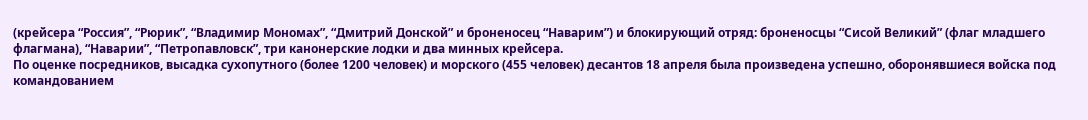(крейсера “Россия”, “Рюрик”, “Владимир Мономах”, “Дмитрий Донской” и броненосец “Наварим”) и блокирующий отряд: броненосцы “Сисой Великий” (флаг младшего флагмана), “Наварии”, “Петропавловск”, три канонерские лодки и два минных крейсера.
По оценке посредников, высадка сухопутного (более 1200 человек) и морского (455 человек) десантов 18 апреля была произведена успешно, оборонявшиеся войска под командованием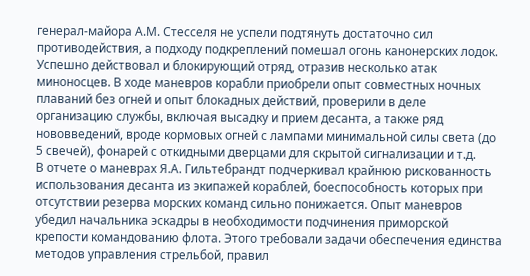генерал-майора А.М. Стесселя не успели подтянуть достаточно сил противодействия, а подходу подкреплений помешал огонь канонерских лодок. Успешно действовал и блокирующий отряд, отразив несколько атак миноносцев. В ходе маневров корабли приобрели опыт совместных ночных плаваний без огней и опыт блокадных действий, проверили в деле организацию службы, включая высадку и прием десанта, а также ряд нововведений, вроде кормовых огней с лампами минимальной силы света (до 5 свечей), фонарей с откидными дверцами для скрытой сигнализации и т.д.
В отчете о маневрах Я.А. Гильтебрандт подчеркивал крайнюю рискованность использования десанта из экипажей кораблей, боеспособность которых при отсутствии резерва морских команд сильно понижается. Опыт маневров убедил начальника эскадры в необходимости подчинения приморской крепости командованию флота. Этого требовали задачи обеспечения единства методов управления стрельбой, правил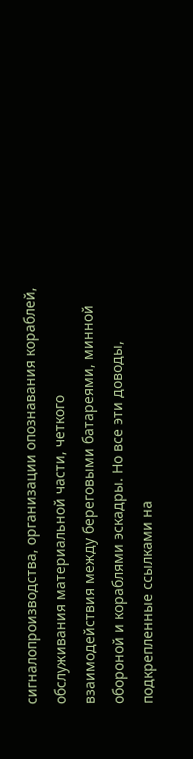сигналопроизводства, организации опознавания кораблей, обслуживания материальной части, четкого взаимодействия между береговыми батареями, минной обороной и кораблями эскадры. Но все эти доводы, подкрепленные ссылками на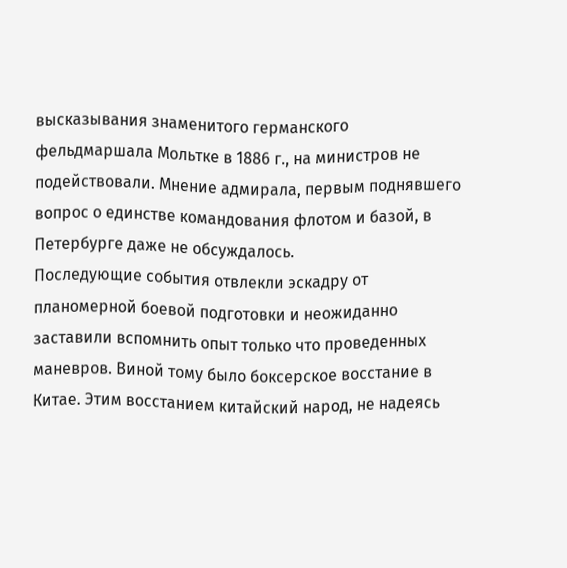высказывания знаменитого германского фельдмаршала Мольтке в 1886 г., на министров не подействовали. Мнение адмирала, первым поднявшего вопрос о единстве командования флотом и базой, в Петербурге даже не обсуждалось.
Последующие события отвлекли эскадру от планомерной боевой подготовки и неожиданно заставили вспомнить опыт только что проведенных маневров. Виной тому было боксерское восстание в Китае. Этим восстанием китайский народ, не надеясь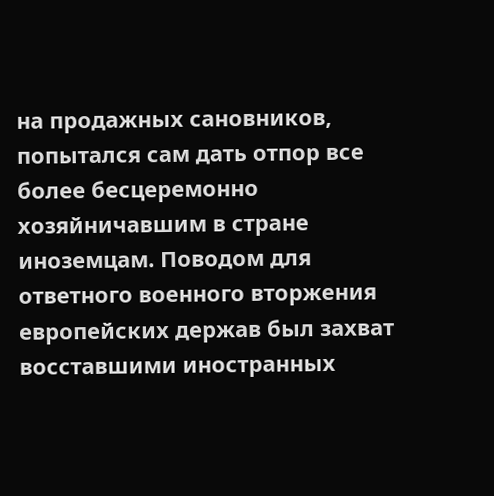на продажных сановников, попытался сам дать отпор все более бесцеремонно хозяйничавшим в стране иноземцам. Поводом для ответного военного вторжения европейских держав был захват восставшими иностранных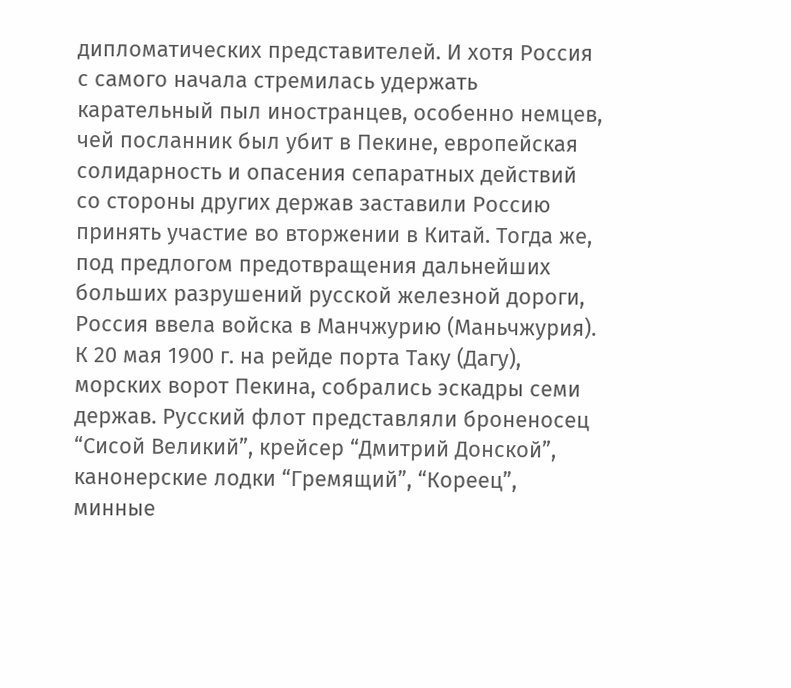дипломатических представителей. И хотя Россия с самого начала стремилась удержать карательный пыл иностранцев, особенно немцев, чей посланник был убит в Пекине, европейская солидарность и опасения сепаратных действий со стороны других держав заставили Россию принять участие во вторжении в Китай. Тогда же, под предлогом предотвращения дальнейших больших разрушений русской железной дороги, Россия ввела войска в Манчжурию (Маньчжурия).
К 20 мая 1900 г. на рейде порта Таку (Дагу), морских ворот Пекина, собрались эскадры семи держав. Русский флот представляли броненосец “Сисой Великий”, крейсер “Дмитрий Донской”, канонерские лодки “Гремящий”, “Кореец”, минные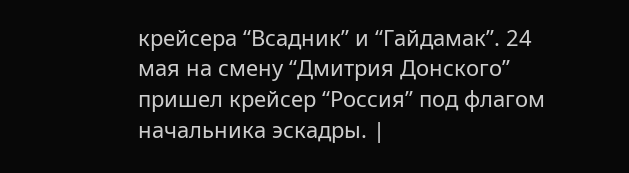крейсера “Всадник” и “Гайдамак”. 24 мая на смену “Дмитрия Донского” пришел крейсер “Россия” под флагом начальника эскадры. |